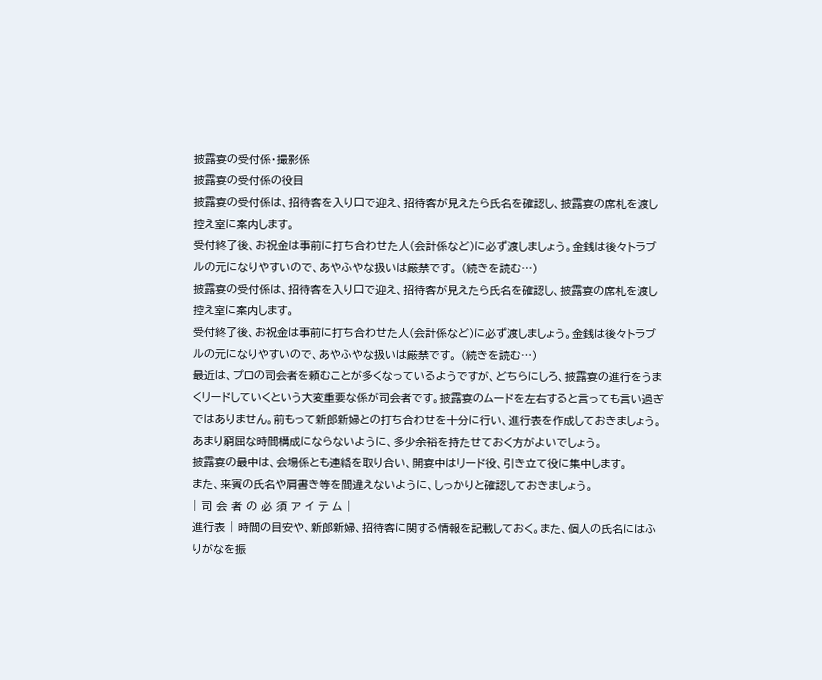披露宴の受付係・撮影係
披露宴の受付係の役目
披露宴の受付係は、招待客を入り口で迎え、招待客が見えたら氏名を確認し、披露宴の席札を渡し控え室に案内します。
受付終了後、お祝金は事前に打ち合わせた人(会計係など)に必ず渡しましょう。金銭は後々トラブルの元になりやすいので、あやふやな扱いは厳禁です。 (続きを読む…)
披露宴の受付係は、招待客を入り口で迎え、招待客が見えたら氏名を確認し、披露宴の席札を渡し控え室に案内します。
受付終了後、お祝金は事前に打ち合わせた人(会計係など)に必ず渡しましょう。金銭は後々トラブルの元になりやすいので、あやふやな扱いは厳禁です。 (続きを読む…)
最近は、プロの司会者を頼むことが多くなっているようですが、どちらにしろ、披露宴の進行をうまくリードしていくという大変重要な係が司会者です。披露宴のムードを左右すると言っても言い過ぎではありません。前もって新郎新婦との打ち合わせを十分に行い、進行表を作成しておきましょう。あまり窮屈な時間構成にならないように、多少余裕を持たせておく方がよいでしょう。
披露宴の最中は、会場係とも連絡を取り合い、開宴中はリード役、引き立て役に集中します。
また、来賓の氏名や肩書き等を間違えないように、しっかりと確認しておきましょう。
| 司 会 者 の 必 須 ア イ テ ム |
進行表 | 時間の目安や、新郎新婦、招待客に関する情報を記載しておく。また、個人の氏名にはふりがなを振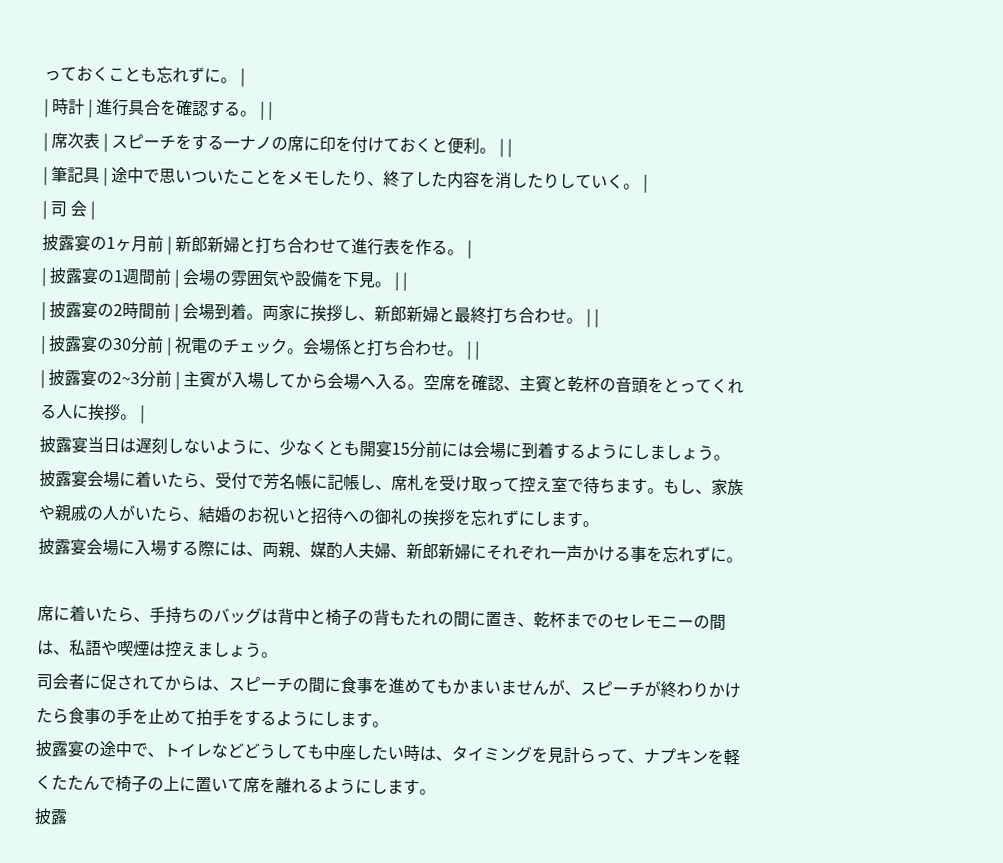っておくことも忘れずに。 |
| 時計 | 進行具合を確認する。 | |
| 席次表 | スピーチをする一ナノの席に印を付けておくと便利。 | |
| 筆記具 | 途中で思いついたことをメモしたり、終了した内容を消したりしていく。 |
| 司 会 |
披露宴の1ヶ月前 | 新郎新婦と打ち合わせて進行表を作る。 |
| 披露宴の1週間前 | 会場の雰囲気や設備を下見。 | |
| 披露宴の2時間前 | 会場到着。両家に挨拶し、新郎新婦と最終打ち合わせ。 | |
| 披露宴の30分前 | 祝電のチェック。会場係と打ち合わせ。 | |
| 披露宴の2~3分前 | 主賓が入場してから会場へ入る。空席を確認、主賓と乾杯の音頭をとってくれる人に挨拶。 |
披露宴当日は遅刻しないように、少なくとも開宴15分前には会場に到着するようにしましょう。
披露宴会場に着いたら、受付で芳名帳に記帳し、席札を受け取って控え室で待ちます。もし、家族や親戚の人がいたら、結婚のお祝いと招待への御礼の挨拶を忘れずにします。
披露宴会場に入場する際には、両親、媒酌人夫婦、新郎新婦にそれぞれ一声かける事を忘れずに。

席に着いたら、手持ちのバッグは背中と椅子の背もたれの間に置き、乾杯までのセレモニーの間は、私語や喫煙は控えましょう。
司会者に促されてからは、スピーチの間に食事を進めてもかまいませんが、スピーチが終わりかけたら食事の手を止めて拍手をするようにします。
披露宴の途中で、トイレなどどうしても中座したい時は、タイミングを見計らって、ナプキンを軽くたたんで椅子の上に置いて席を離れるようにします。
披露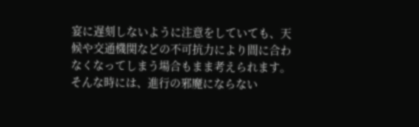宴に遅刻しないように注意をしていても、天候や交通機関などの不可抗力により間に合わなくなってしまう場合もまま考えられます。そんな時には、進行の邪魔にならない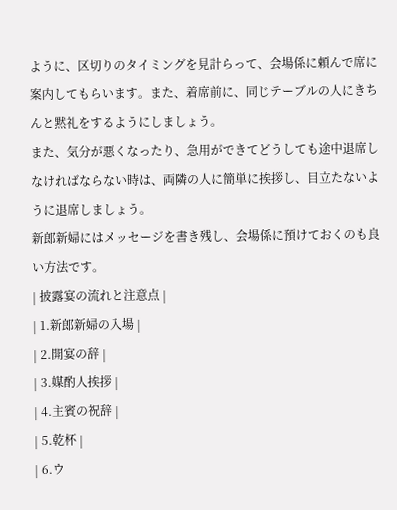ように、区切りのタイミングを見計らって、会場係に頼んで席に案内してもらいます。また、着席前に、同じテーブルの人にきちんと黙礼をするようにしましょう。
また、気分が悪くなったり、急用ができてどうしても途中退席しなければならない時は、両隣の人に簡単に挨拶し、目立たないように退席しましょう。
新郎新婦にはメッセージを書き残し、会場係に預けておくのも良い方法です。
| 披露宴の流れと注意点 |
| 1.新郎新婦の入場 |
| 2.開宴の辞 |
| 3.媒酌人挨拶 |
| 4.主賓の祝辞 |
| 5.乾杯 |
| 6.ウ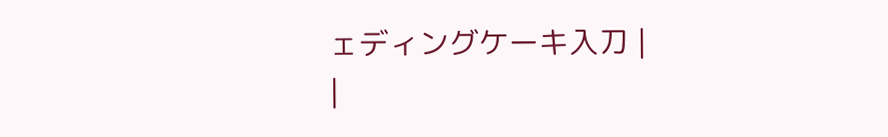ェディングケーキ入刀 |
|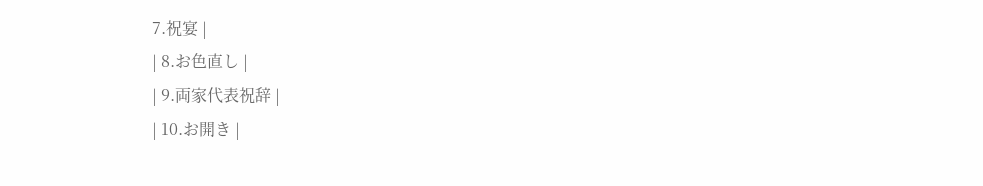7.祝宴 |
| 8.お色直し |
| 9.両家代表祝辞 |
| 10.お開き |